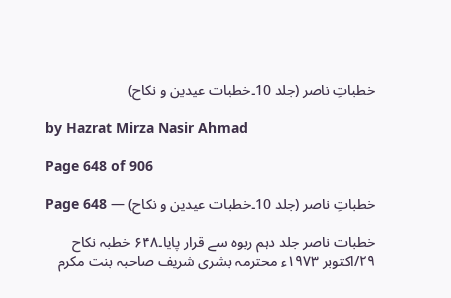خطباتِ ناصر (جلد 10۔خطبات عیدین و نکاح)

by Hazrat Mirza Nasir Ahmad

Page 648 of 906

خطباتِ ناصر (جلد 10۔خطبات عیدین و نکاح) — Page 648

خطبات ناصر جلد دہم ربوہ سے قرار پایا۔۶۴۸ خطبہ نکاح ۲۹/اکتوبر ۱۹۷۳ء محترمہ بشری شریف صاحبہ بنت مکرم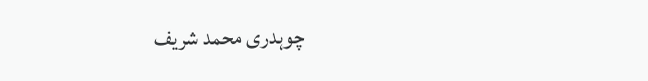چوہدری محمد شریف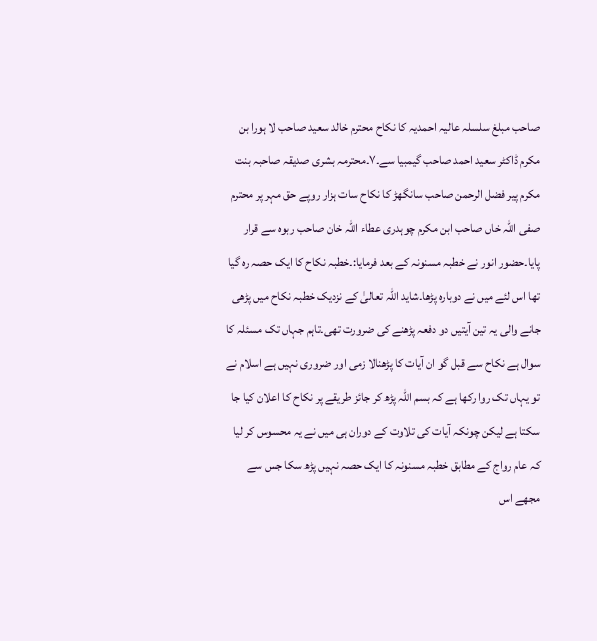صاحب مبلغ سلسلہ عالیہ احمدیہ کا نکاح محترم خالد سعید صاحب لا ہورا بن مکرم ڈاکٹر سعید احمد صاحب گیمبیا سے۔۷۔محترمہ بشری صدیقہ صاحبہ بنت مکرم پیر فضل الرحمن صاحب سانگھڑ کا نکاح سات ہزار روپے حق مہر پر محترم صفی اللہ خاں صاحب ابن مکرم چوہدری عطاء اللہ خان صاحب ربوہ سے قرار پایا۔حضور انور نے خطبہ مسنونہ کے بعد فرمایا:۔خطبہ نکاح کا ایک حصہ رہ گیا تھا اس لئے میں نے دوبارہ پڑھا۔شاید اللہ تعالیٰ کے نزدیک خطبہ نکاح میں پڑھی جانے والی یہ تین آیتیں دو دفعہ پڑھنے کی ضرورت تھی۔تاہم جہاں تک مسئلہ کا سوال ہے نکاح سے قبل گو ان آیات کا پڑھنالا زمی اور ضروری نہیں ہے اسلام نے تو یہاں تک روا رکھا ہے کہ بسم اللہ پڑھ کر جائز طریقے پر نکاح کا اعلان کیا جا سکتا ہے لیکن چونکہ آیات کی تلاوت کے دوران ہی میں نے یہ محسوس کر لیا کہ عام رواج کے مطابق خطبہ مسنونہ کا ایک حصہ نہیں پڑھ سکا جس سے مجھے اس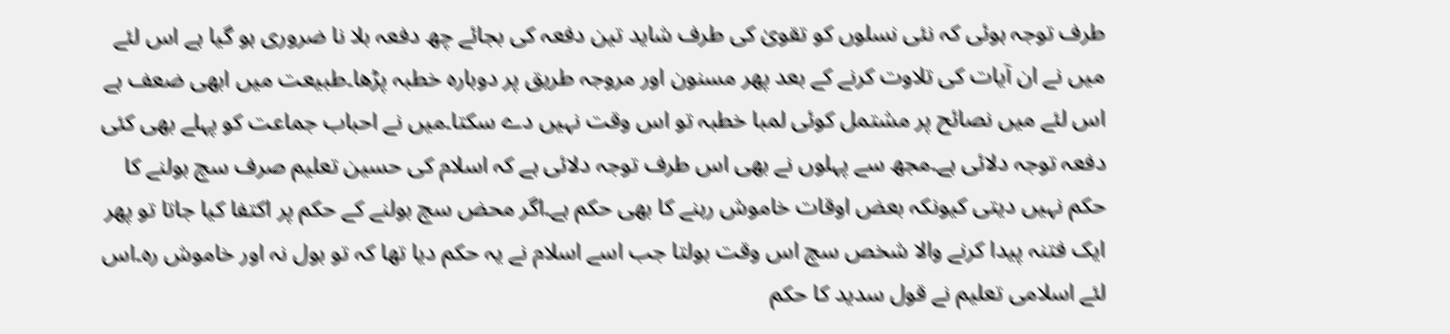طرف توجہ ہوئی کہ نئی نسلوں کو تقویٰ کی طرف شاید تین دفعہ کی بجائے چھ دفعہ بلا نا ضروری ہو گیا ہے اس لئے میں نے ان آیات کی تلاوت کرنے کے بعد پھر مسنون اور مروجہ طریق پر دوبارہ خطبہ پڑھا۔طبیعت میں ابھی ضعف ہے اس لئے میں نصائح پر مشتمل کوئی لمبا خطبہ تو اس وقت نہیں دے سکتا۔میں نے احباب جماعت کو پہلے بھی کئی دفعہ توجہ دلائی ہے۔مجھ سے پہلوں نے بھی اس طرف توجہ دلائی ہے کہ اسلام کی حسین تعلیم صرف سچ بولنے کا حکم نہیں دیتی کیونکہ بعض اوقات خاموش رہنے کا بھی حکم ہے۔اگر محض سچ بولنے کے حکم پر اکتفا کیا جاتا تو پھر ایک فتنہ پیدا کرنے والا شخص سچ اس وقت بولتا جب اسے اسلام نے یہ حکم دیا تھا کہ تو بول نہ اور خاموش رہ۔اس لئے اسلامی تعلیم نے قول سدید کا حکم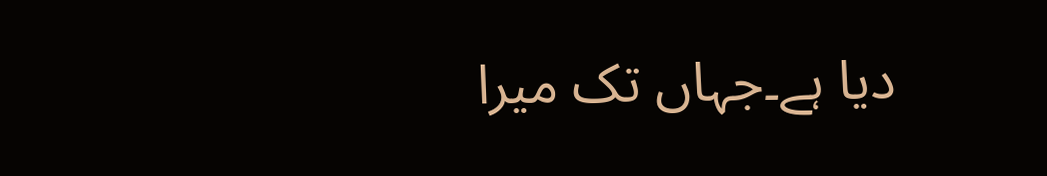دیا ہے۔جہاں تک میرا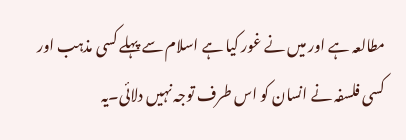مطالعہ ہے اور میں نے غور کیا ہے اسلام سے پہلے کسی مذہب اور کسی فلسفہ نے انسان کو اس طرف توجہ نہیں دلائی۔یہ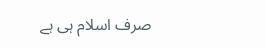صرف اسلام ہی ہے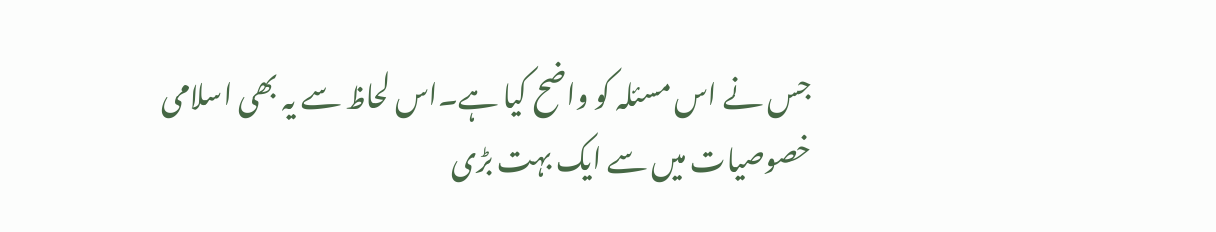جس نے اس مسئلہ کو واضح کیا ہے۔اس لحاظ سے یہ بھی اسلامی خصوصیات میں سے ایک بہت بڑی